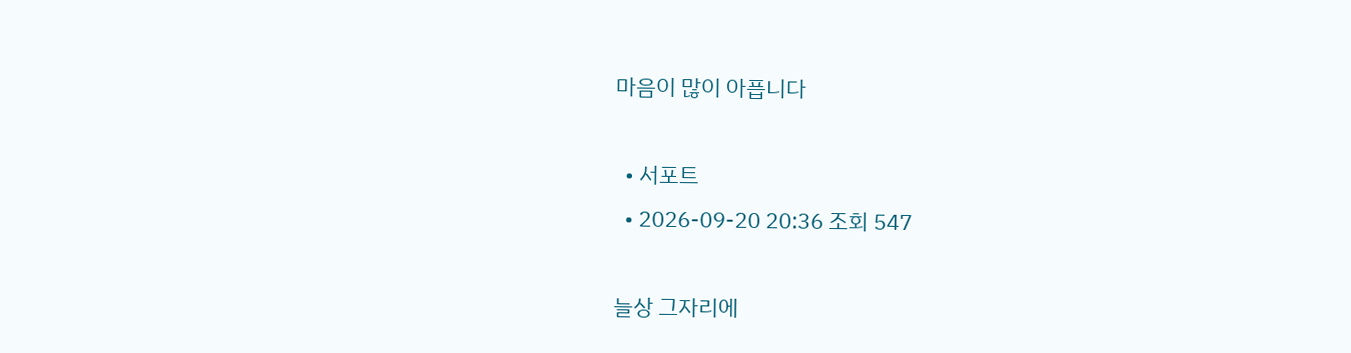마음이 많이 아픕니다

  • 서포트
  • 2026-09-20 20:36 조회 547

늘상 그자리에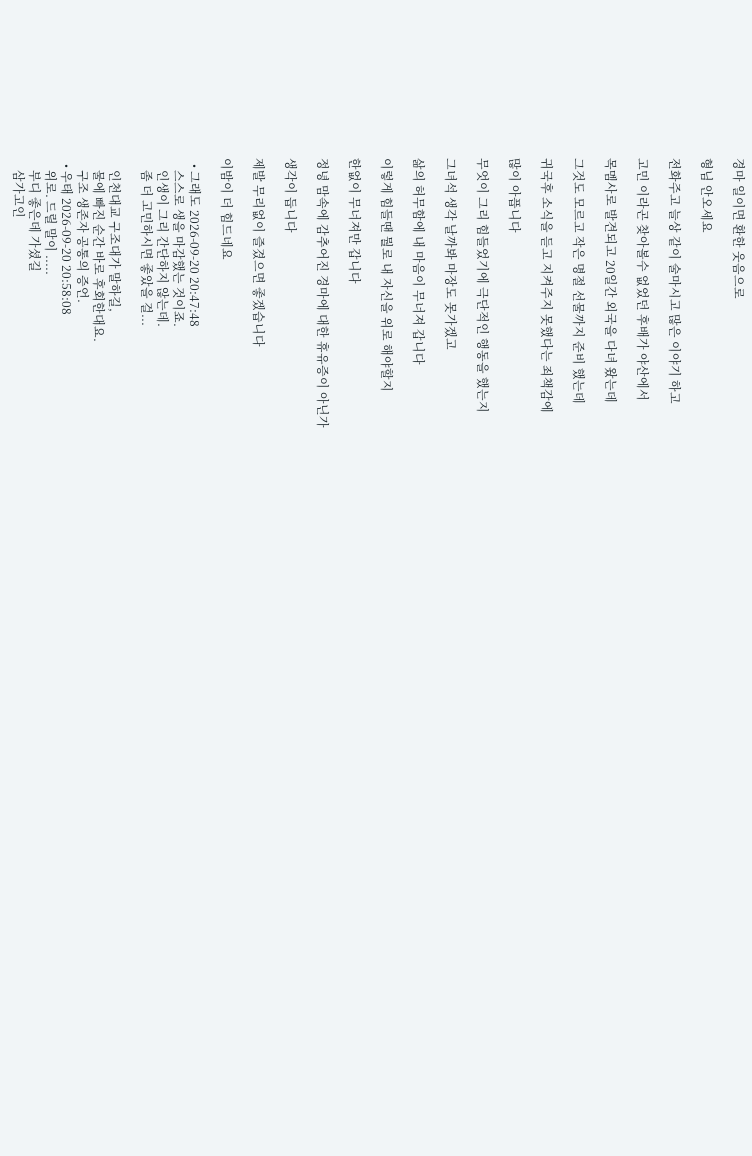경마 일이면 환한 웃음으로

형님 안오세요

전화주고 늘상 같이 술마시고 많은 이야기 하고

고민 이라곤 찾아볼수 없었던 후배가 야산에서

목멤사로 발견되고 20일간 외국을 다녀 왔는데

그것도 모르고 작은 명절 선물까지 준비 했는데

귀국후 소식을 듣고 지켜주지 못했다는 죄책감에

많이 아픕니다

무엇이 그리 힘들었기에 극단적인 행동을 했는지

그녀석 생각 날까봐 마장도 못가겠고

삶의 허무함에 내 마음이 무너져 갑니다

이렇게 힘들땐 뭘로 내 자신을 위로 해야할지

한없이 무너져만 갑니다

정녕 맘속에 감추어진 경마에 대한 휴유증이 아닌가

생각이 듭니다

제발 무리없이 즐겼으면 좋겠습니다

이밤이 더 힘드네요

  • 그래도 2026-09-20 20:47:48
    스스로 생을 마감했는 것이죠.
    인생이 그리 간단하지 않는데.
    좀 더 고민하시면 좋았을 걸...

    인천대교 구조대가 말하길,
    물에 빠진 순간 바로 후회한대요.
    구조 생존자 공통의 증언.
  • 우태 2026-09-20 20:58:08
    위로. 드릴 말이 .....
    부디 좋은데 가셨길
    삼가고인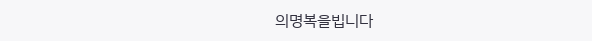의명복을빕니다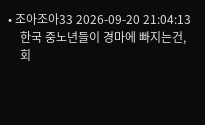• 조아조아33 2026-09-20 21:04:13
    한국 중노년들이 경마에 빠지는건,
    회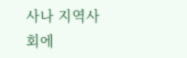사나 지역사회에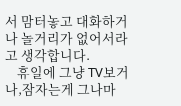서 맘터놓고 대화하거나 놀거리가 없어서라고 생각합니다.
    휴일에 그냥 TV보거나,잠자는게 그나마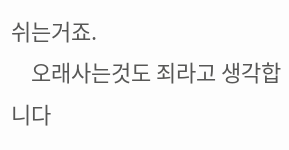쉬는거죠.
    오래사는것도 죄라고 생각합니다